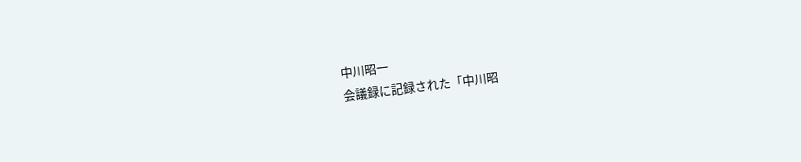中川昭一
会議録に記録された「中川昭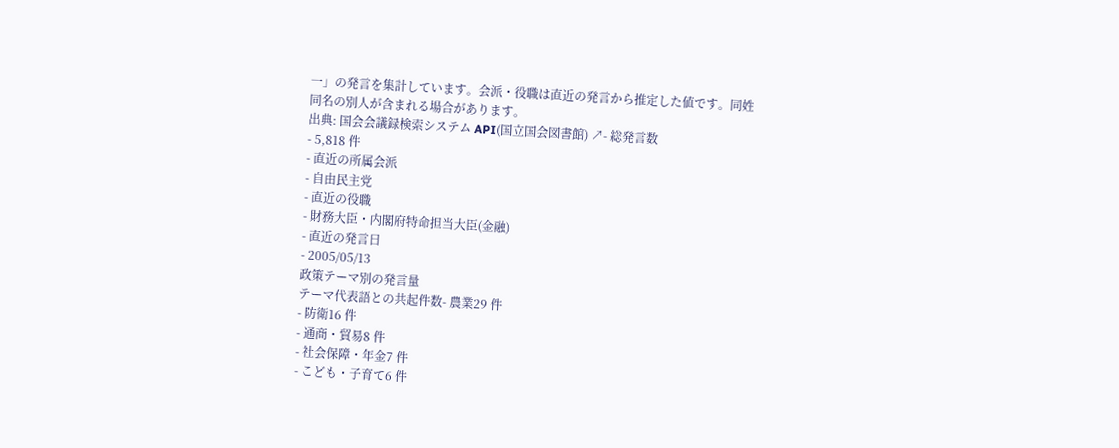一」の発言を集計しています。会派・役職は直近の発言から推定した値です。同姓同名の別人が含まれる場合があります。
出典: 国会会議録検索システム API(国立国会図書館) ↗- 総発言数
- 5,818 件
- 直近の所属会派
- 自由民主党
- 直近の役職
- 財務大臣・内閣府特命担当大臣(金融)
- 直近の発言日
- 2005/05/13
政策テーマ別の発言量
テーマ代表語との共起件数- 農業29 件
- 防衛16 件
- 通商・貿易8 件
- 社会保障・年金7 件
- こども・子育て6 件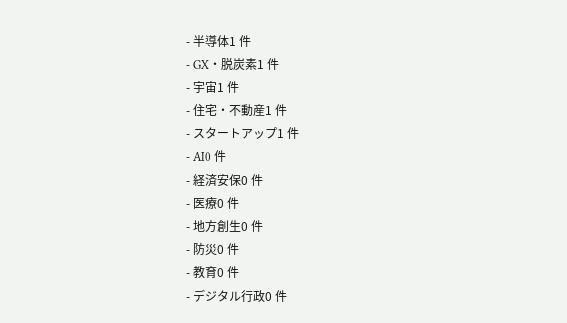- 半導体1 件
- GX・脱炭素1 件
- 宇宙1 件
- 住宅・不動産1 件
- スタートアップ1 件
- AI0 件
- 経済安保0 件
- 医療0 件
- 地方創生0 件
- 防災0 件
- 教育0 件
- デジタル行政0 件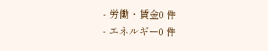- 労働・賃金0 件
- エネルギー0 件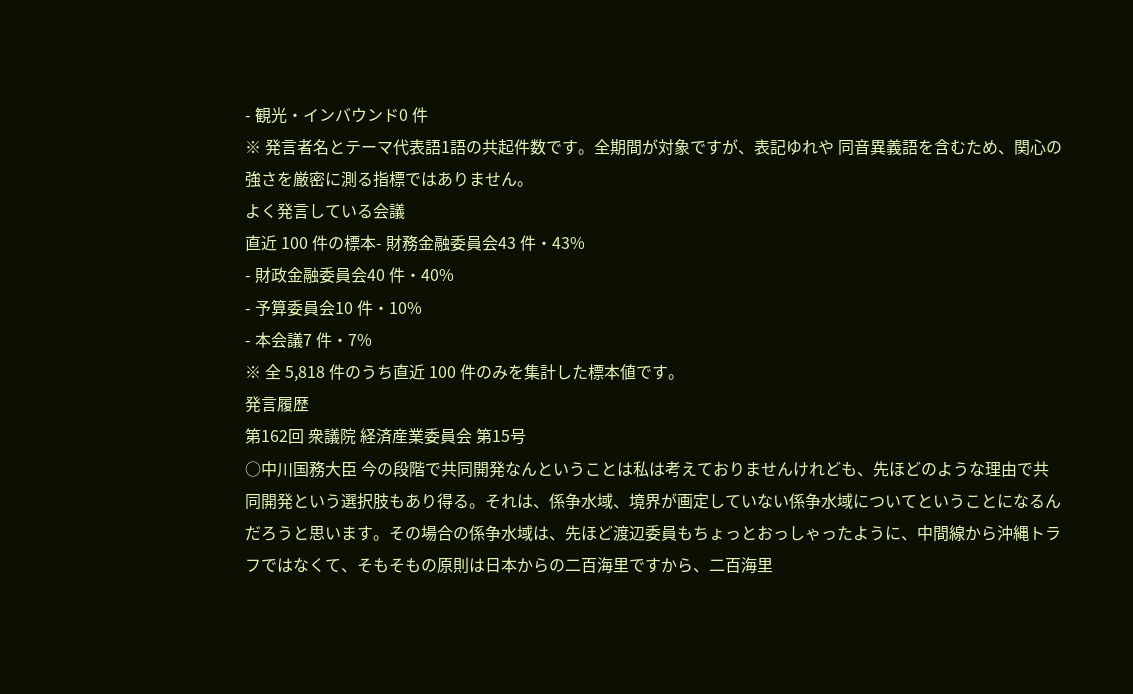- 観光・インバウンド0 件
※ 発言者名とテーマ代表語1語の共起件数です。全期間が対象ですが、表記ゆれや 同音異義語を含むため、関心の強さを厳密に測る指標ではありません。
よく発言している会議
直近 100 件の標本- 財務金融委員会43 件・43%
- 財政金融委員会40 件・40%
- 予算委員会10 件・10%
- 本会議7 件・7%
※ 全 5,818 件のうち直近 100 件のみを集計した標本値です。
発言履歴
第162回 衆議院 経済産業委員会 第15号
○中川国務大臣 今の段階で共同開発なんということは私は考えておりませんけれども、先ほどのような理由で共同開発という選択肢もあり得る。それは、係争水域、境界が画定していない係争水域についてということになるんだろうと思います。その場合の係争水域は、先ほど渡辺委員もちょっとおっしゃったように、中間線から沖縄トラフではなくて、そもそもの原則は日本からの二百海里ですから、二百海里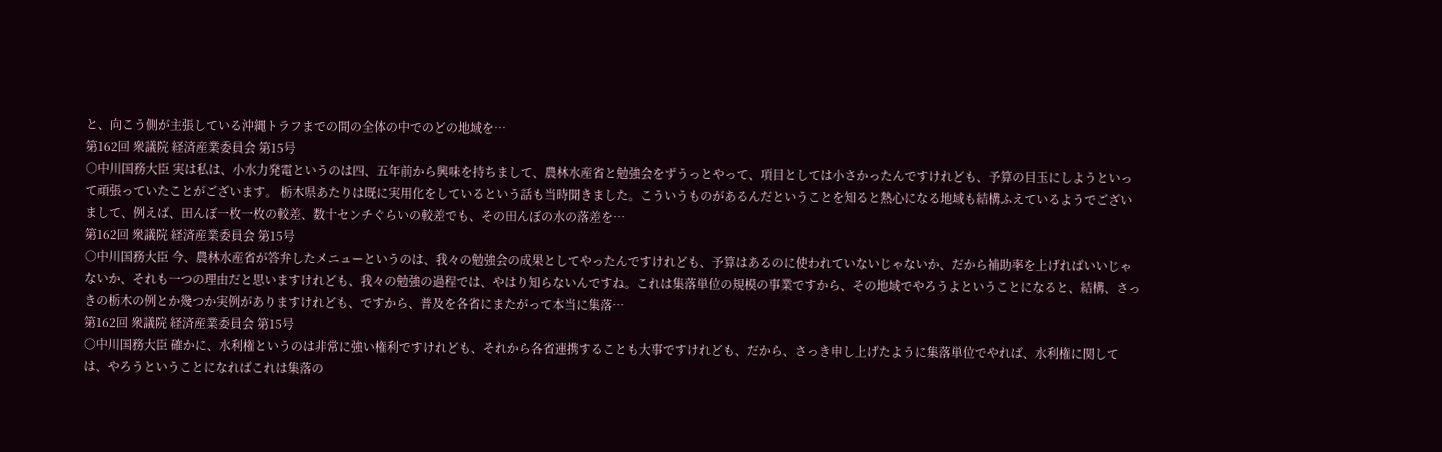と、向こう側が主張している沖縄トラフまでの間の全体の中でのどの地域を…
第162回 衆議院 経済産業委員会 第15号
○中川国務大臣 実は私は、小水力発電というのは四、五年前から興味を持ちまして、農林水産省と勉強会をずうっとやって、項目としては小さかったんですけれども、予算の目玉にしようといって頑張っていたことがございます。 栃木県あたりは既に実用化をしているという話も当時聞きました。こういうものがあるんだということを知ると熱心になる地域も結構ふえているようでございまして、例えば、田んぼ一枚一枚の較差、数十センチぐらいの較差でも、その田んぼの水の落差を…
第162回 衆議院 経済産業委員会 第15号
○中川国務大臣 今、農林水産省が答弁したメニューというのは、我々の勉強会の成果としてやったんですけれども、予算はあるのに使われていないじゃないか、だから補助率を上げればいいじゃないか、それも一つの理由だと思いますけれども、我々の勉強の過程では、やはり知らないんですね。これは集落単位の規模の事業ですから、その地域でやろうよということになると、結構、さっきの栃木の例とか幾つか実例がありますけれども、ですから、普及を各省にまたがって本当に集落…
第162回 衆議院 経済産業委員会 第15号
○中川国務大臣 確かに、水利権というのは非常に強い権利ですけれども、それから各省連携することも大事ですけれども、だから、さっき申し上げたように集落単位でやれば、水利権に関しては、やろうということになればこれは集落の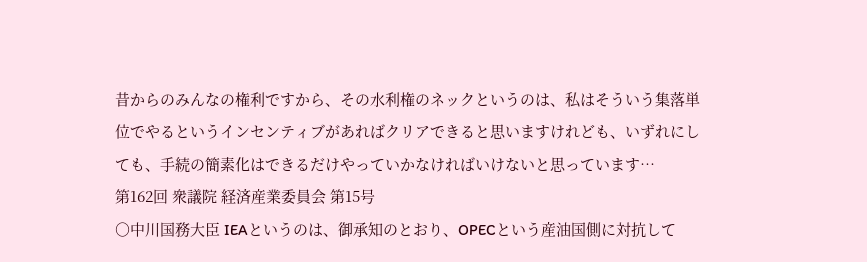昔からのみんなの権利ですから、その水利権のネックというのは、私はそういう集落単位でやるというインセンティブがあればクリアできると思いますけれども、いずれにしても、手続の簡素化はできるだけやっていかなければいけないと思っています…
第162回 衆議院 経済産業委員会 第15号
○中川国務大臣 IEAというのは、御承知のとおり、OPECという産油国側に対抗して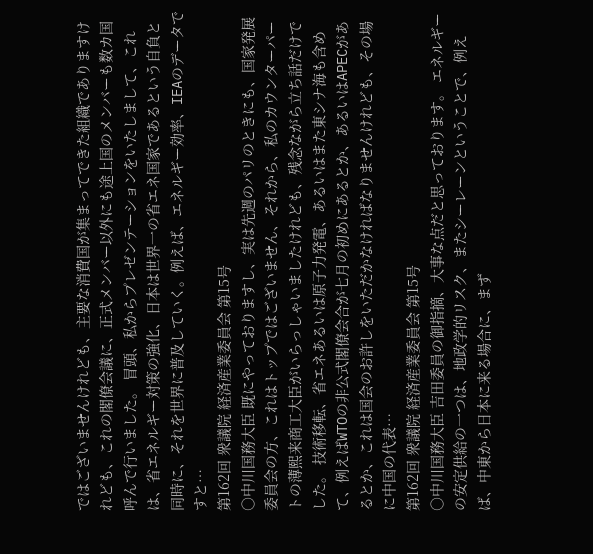ではございませんけれども、主要な消費国が集まってできた組織でありますけれども、これの閣僚会議に、正式メンバー以外にも途上国のメンバーも数カ国呼んで行いました。 冒頭、私からプレゼンテーションをいたしまして、これは、省エネルギー対策の強化、日本は世界一の省エネ国家であるという自負と同時に、それを世界に普及していく。例えば、エネルギー効率、IEAのデータですと…
第162回 衆議院 経済産業委員会 第15号
○中川国務大臣 既にやっておりますし、実は先週のパリのときにも、国家発展委員会の方、これはトップではございません、それから、私のカウンターパートの薄熙来商工大臣がいらっしゃいましたけれども、残念ながら立ち話だけでした。 技術移転、省エネあるいは原子力発電、あるいはまた東シナ海も含めて、例えばWTOの非公式閣僚会合が七月の初めにあるとか、あるいはAPECがあるとか、これは国会のお許しをいただかなければなりませんけれども、その場に中国の代表…
第162回 衆議院 経済産業委員会 第15号
○中川国務大臣 吉田委員の御指摘、大事な点だと思っております。 エネルギーの安定供給の一つは、地政学的リスク、またシーレーンということで、例えば、中東から日本に来る場合に、まず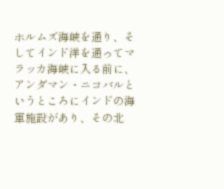ホルムズ海峡を通り、そしてインド洋を通ってマラッカ海峡に入る前に、アンダマン・ニコバルというところにインドの海軍施設があり、その北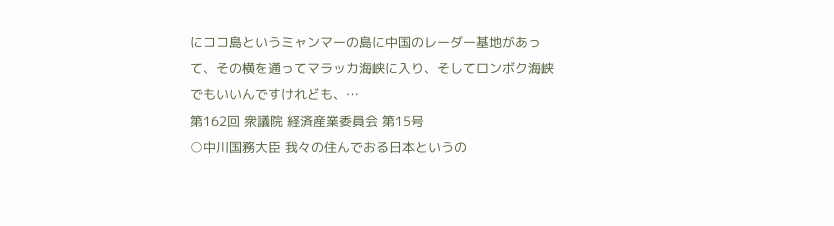にココ島というミャンマーの島に中国のレーダー基地があって、その横を通ってマラッカ海峡に入り、そしてロンボク海峡でもいいんですけれども、…
第162回 衆議院 経済産業委員会 第15号
○中川国務大臣 我々の住んでおる日本というの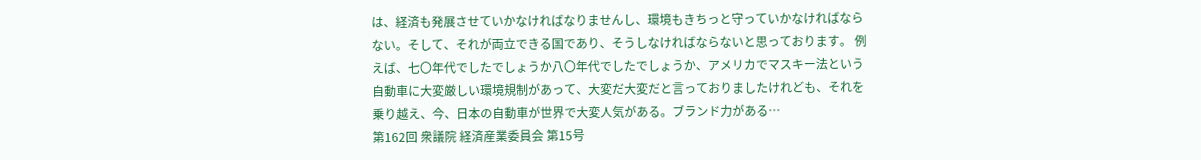は、経済も発展させていかなければなりませんし、環境もきちっと守っていかなければならない。そして、それが両立できる国であり、そうしなければならないと思っております。 例えば、七〇年代でしたでしょうか八〇年代でしたでしょうか、アメリカでマスキー法という自動車に大変厳しい環境規制があって、大変だ大変だと言っておりましたけれども、それを乗り越え、今、日本の自動車が世界で大変人気がある。ブランド力がある…
第162回 衆議院 経済産業委員会 第15号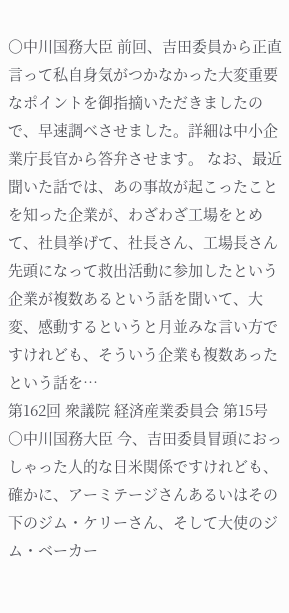○中川国務大臣 前回、吉田委員から正直言って私自身気がつかなかった大変重要なポイントを御指摘いただきましたので、早速調べさせました。詳細は中小企業庁長官から答弁させます。 なお、最近聞いた話では、あの事故が起こったことを知った企業が、わざわざ工場をとめて、社員挙げて、社長さん、工場長さん先頭になって救出活動に参加したという企業が複数あるという話を聞いて、大変、感動するというと月並みな言い方ですけれども、そういう企業も複数あったという話を…
第162回 衆議院 経済産業委員会 第15号
○中川国務大臣 今、吉田委員冒頭におっしゃった人的な日米関係ですけれども、確かに、アーミテージさんあるいはその下のジム・ケリーさん、そして大使のジム・ベーカー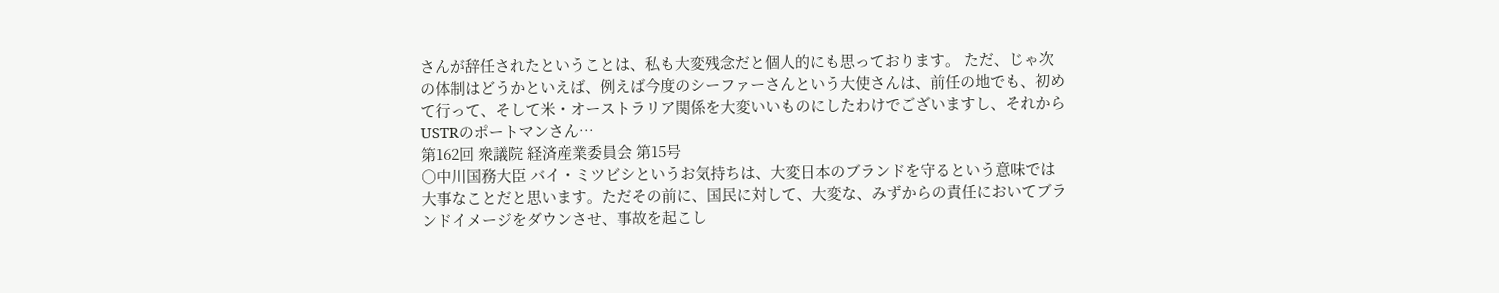さんが辞任されたということは、私も大変残念だと個人的にも思っております。 ただ、じゃ次の体制はどうかといえば、例えば今度のシーファーさんという大使さんは、前任の地でも、初めて行って、そして米・オーストラリア関係を大変いいものにしたわけでございますし、それからUSTRのポートマンさん…
第162回 衆議院 経済産業委員会 第15号
○中川国務大臣 バイ・ミツビシというお気持ちは、大変日本のブランドを守るという意味では大事なことだと思います。ただその前に、国民に対して、大変な、みずからの責任においてブランドイメージをダウンさせ、事故を起こし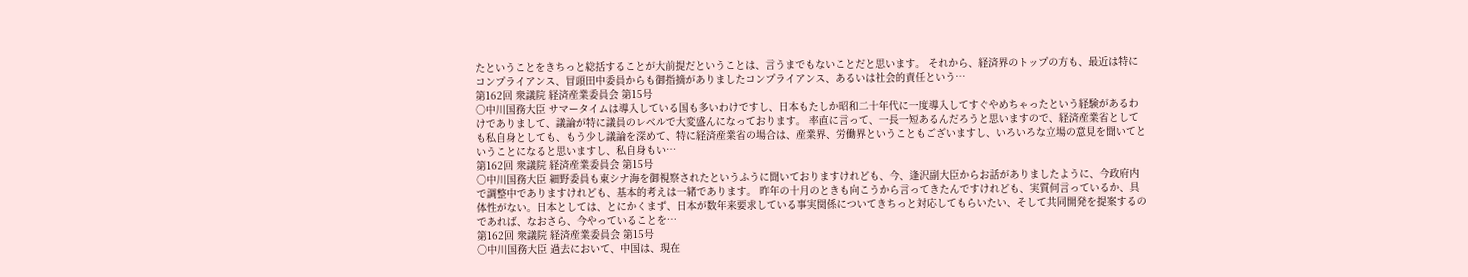たということをきちっと総括することが大前提だということは、言うまでもないことだと思います。 それから、経済界のトップの方も、最近は特にコンプライアンス、冒頭田中委員からも御指摘がありましたコンプライアンス、あるいは社会的責任という…
第162回 衆議院 経済産業委員会 第15号
○中川国務大臣 サマータイムは導入している国も多いわけですし、日本もたしか昭和二十年代に一度導入してすぐやめちゃったという経験があるわけでありまして、議論が特に議員のレベルで大変盛んになっております。 率直に言って、一長一短あるんだろうと思いますので、経済産業省としても私自身としても、もう少し議論を深めて、特に経済産業省の場合は、産業界、労働界ということもございますし、いろいろな立場の意見を聞いてということになると思いますし、私自身もい…
第162回 衆議院 経済産業委員会 第15号
○中川国務大臣 細野委員も東シナ海を御視察されたというふうに聞いておりますけれども、今、逢沢副大臣からお話がありましたように、今政府内で調整中でありますけれども、基本的考えは一緒であります。 昨年の十月のときも向こうから言ってきたんですけれども、実質何言っているか、具体性がない。日本としては、とにかくまず、日本が数年来要求している事実関係についてきちっと対応してもらいたい、そして共同開発を提案するのであれば、なおさら、今やっていることを…
第162回 衆議院 経済産業委員会 第15号
○中川国務大臣 過去において、中国は、現在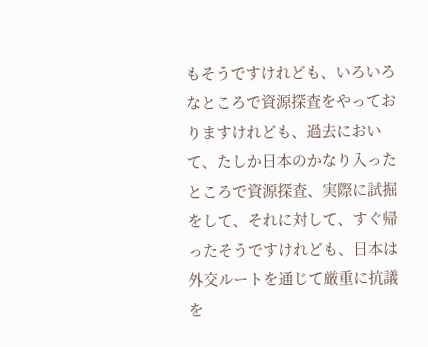もそうですけれども、いろいろなところで資源探査をやっておりますけれども、過去において、たしか日本のかなり入ったところで資源探査、実際に試掘をして、それに対して、すぐ帰ったそうですけれども、日本は外交ルートを通じて厳重に抗議を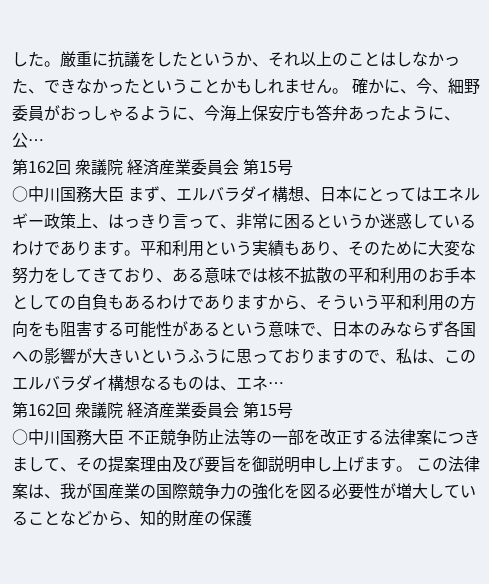した。厳重に抗議をしたというか、それ以上のことはしなかった、できなかったということかもしれません。 確かに、今、細野委員がおっしゃるように、今海上保安庁も答弁あったように、公…
第162回 衆議院 経済産業委員会 第15号
○中川国務大臣 まず、エルバラダイ構想、日本にとってはエネルギー政策上、はっきり言って、非常に困るというか迷惑しているわけであります。平和利用という実績もあり、そのために大変な努力をしてきており、ある意味では核不拡散の平和利用のお手本としての自負もあるわけでありますから、そういう平和利用の方向をも阻害する可能性があるという意味で、日本のみならず各国への影響が大きいというふうに思っておりますので、私は、このエルバラダイ構想なるものは、エネ…
第162回 衆議院 経済産業委員会 第15号
○中川国務大臣 不正競争防止法等の一部を改正する法律案につきまして、その提案理由及び要旨を御説明申し上げます。 この法律案は、我が国産業の国際競争力の強化を図る必要性が増大していることなどから、知的財産の保護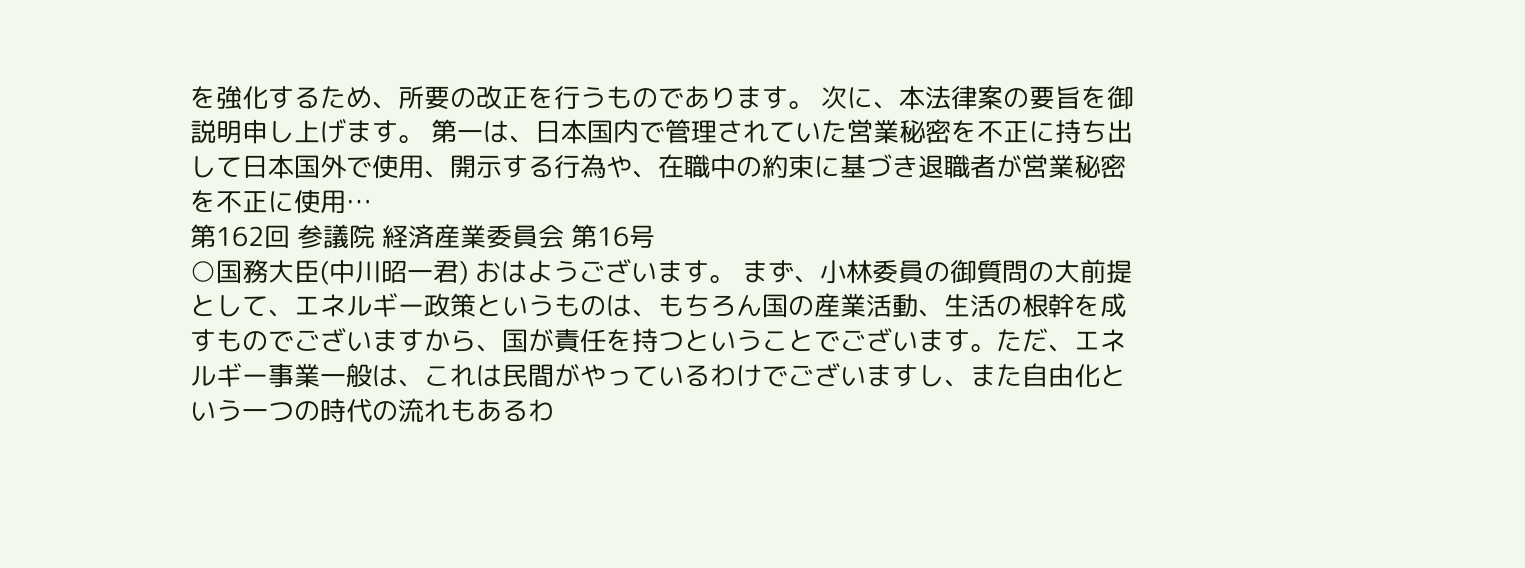を強化するため、所要の改正を行うものであります。 次に、本法律案の要旨を御説明申し上げます。 第一は、日本国内で管理されていた営業秘密を不正に持ち出して日本国外で使用、開示する行為や、在職中の約束に基づき退職者が営業秘密を不正に使用…
第162回 参議院 経済産業委員会 第16号
○国務大臣(中川昭一君) おはようございます。 まず、小林委員の御質問の大前提として、エネルギー政策というものは、もちろん国の産業活動、生活の根幹を成すものでございますから、国が責任を持つということでございます。ただ、エネルギー事業一般は、これは民間がやっているわけでございますし、また自由化という一つの時代の流れもあるわ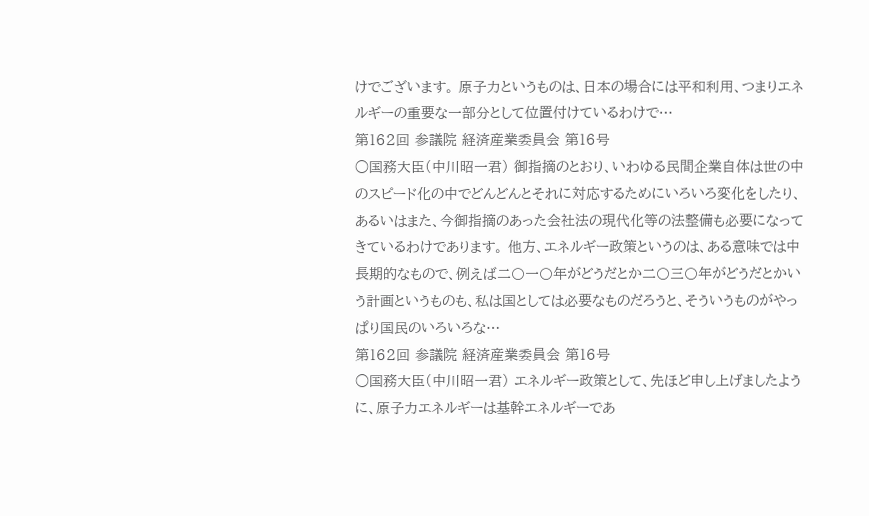けでございます。 原子力というものは、日本の場合には平和利用、つまりエネルギーの重要な一部分として位置付けているわけで…
第162回 参議院 経済産業委員会 第16号
○国務大臣(中川昭一君) 御指摘のとおり、いわゆる民間企業自体は世の中のスピード化の中でどんどんとそれに対応するためにいろいろ変化をしたり、あるいはまた、今御指摘のあった会社法の現代化等の法整備も必要になってきているわけであります。 他方、エネルギー政策というのは、ある意味では中長期的なもので、例えば二〇一〇年がどうだとか二〇三〇年がどうだとかいう計画というものも、私は国としては必要なものだろうと、そういうものがやっぱり国民のいろいろな…
第162回 参議院 経済産業委員会 第16号
○国務大臣(中川昭一君) エネルギー政策として、先ほど申し上げましたように、原子力エネルギーは基幹エネルギーであ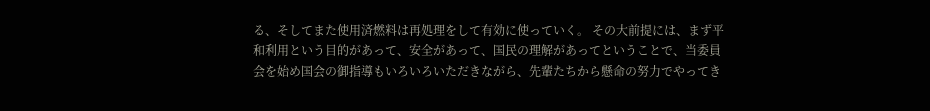る、そしてまた使用済燃料は再処理をして有効に使っていく。 その大前提には、まず平和利用という目的があって、安全があって、国民の理解があってということで、当委員会を始め国会の御指導もいろいろいただきながら、先輩たちから懸命の努力でやってき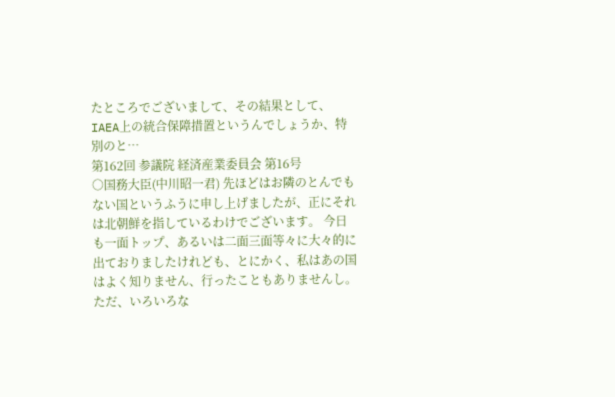たところでございまして、その結果として、IAEA上の統合保障措置というんでしょうか、特別のと…
第162回 参議院 経済産業委員会 第16号
○国務大臣(中川昭一君) 先ほどはお隣のとんでもない国というふうに申し上げましたが、正にそれは北朝鮮を指しているわけでございます。 今日も一面トップ、あるいは二面三面等々に大々的に出ておりましたけれども、とにかく、私はあの国はよく知りません、行ったこともありませんし。ただ、いろいろな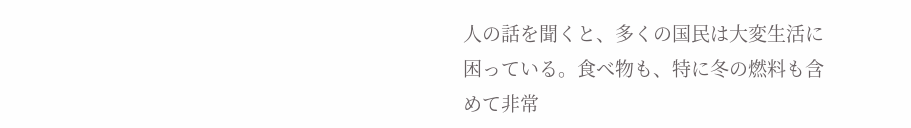人の話を聞くと、多くの国民は大変生活に困っている。食べ物も、特に冬の燃料も含めて非常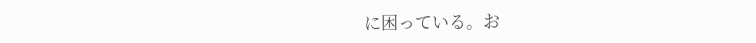に困っている。お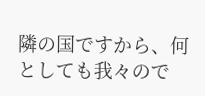隣の国ですから、何としても我々ので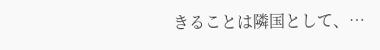きることは隣国として、…